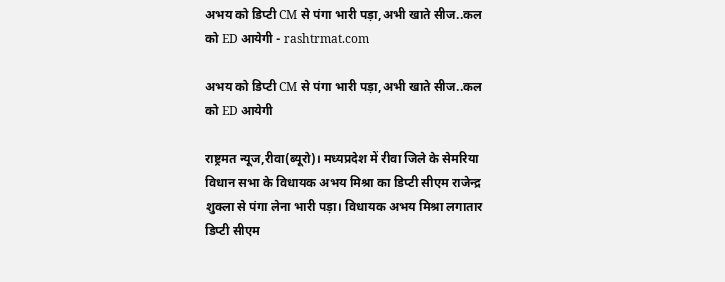अभय को डिप्टी CM से पंगा भारी पड़ा,अभी खाते सीज..कल को ED आयेगी - rashtrmat.com

अभय को डिप्टी CM से पंगा भारी पड़ा,अभी खाते सीज..कल को ED आयेगी

राष्ट्रमत न्यूज,रीवा(ब्यूरो)। मध्यप्रदेश में रीवा जिले के सेमरिया विधान सभा के विधायक अभय मिश्रा का डिप्टी सीएम राजेन्द्र शुक्ला से पंगा लेना भारी पड़ा। विधायक अभय मिश्रा लगातार डिप्टी सीएम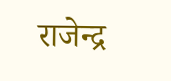राजेन्द्र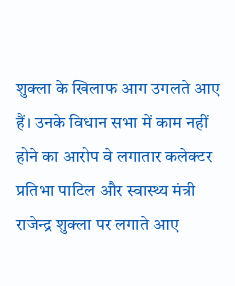शुक्ला के खिलाफ आग उगलते आए हैं। उनके विधान सभा में काम नहीं होने का आरोप वे लगातार कलेक्टर प्रतिभा पाटिल और स्वास्थ्य मंत्री राजेन्द्र शुक्ला पर लगाते आए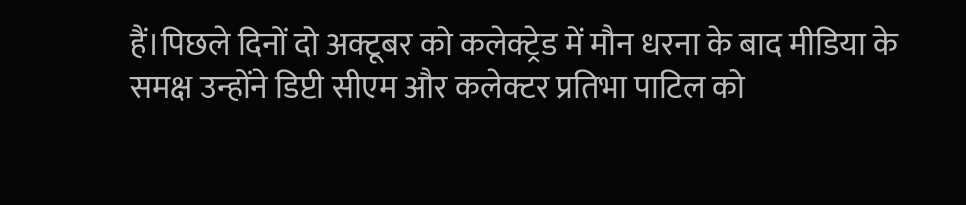हैं।पिछले दिनों दो अक्टूबर को कलेक्ट्रेड में मौन धरना के बाद मीडिया के समक्ष उन्होंने डिप्टी सीएम और कलेक्टर प्रतिभा पाटिल को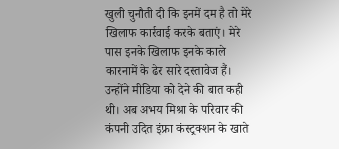खुली चुनौती दी कि इनमें दम है तो मेरे खिलाफ कार्रवाई करके बताएं। मेरे पास इनके खिलाफ इनके काले कारनामें के ढेर सारे दस्तावेज हैं। उन्होंने मीडिया को देने की बात कही थी। अब अभय मिश्रा के परिवार की कंपनी उदित इंफ्रा कंस्ट्रक्शन के खाते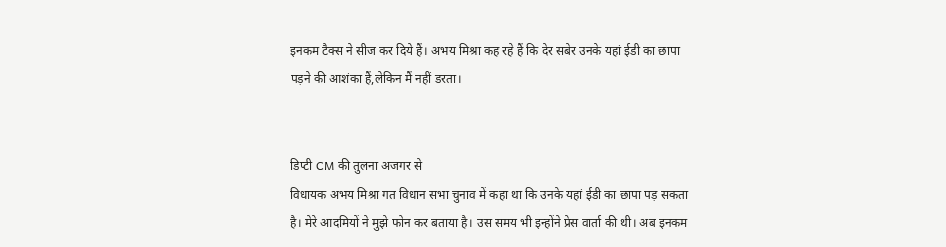इनकम टैक्स ने सीज कर दिये हैं। अभय मिश्रा कह रहे हैं कि देर सबेर उनके यहां ईडी का छापा पड़ने की आशंका हैं,लेकिन मैं नहीं डरता।


डिप्टी CM की तुलना अजगर से
विधायक अभय मिश्रा गत विधान सभा चुनाव में कहा था कि उनके यहां ईडी का छापा पड़ सकता है। मेरे आदमियों ने मुझे फोन कर बताया है। उस समय भी इन्होंने प्रेस वार्ता की थी। अब इनकम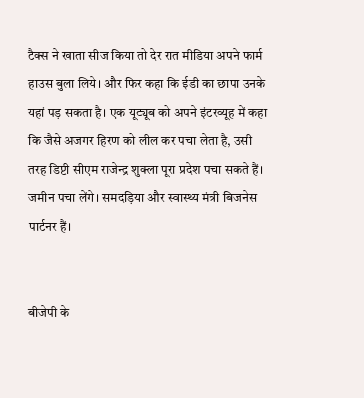टैक्स ने खाता सीज किया तो देर रात मीडिया अपने फार्म हाउस बुला लिये। और फिर कहा कि ईडी का छापा उनके यहां पड़ सकता है। एक यूट्यूब को अपने इंटरव्यूह में कहा कि जैसे अजगर हिरण को लील कर पचा लेता है, उसी तरह डिप्टी सीएम राजेन्द्र शुक्ला पूरा प्रदेश पचा सकते हैं। जमीन पचा लेंगे। समदड़िया और स्वास्थ्य मंत्री बिजनेस पार्टनर हैं।


बीजेपी के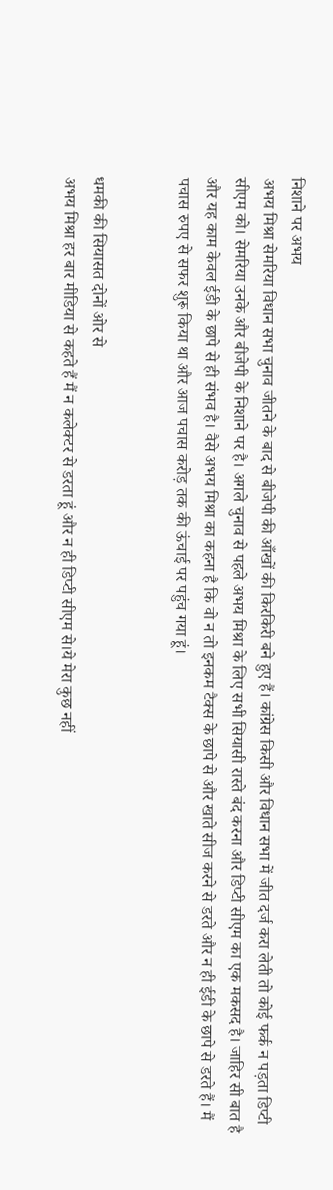निशाने पर अभय
अभय मिश्रा सेमरिया विधान सभा चुनाव जीतने के बाद से बीजेपी की आँखों की किरकिरी बने हुए हैं। कांग्रेस किसी और विधान सभा में जीत दर्ज करा लेती तो कोई फर्क न पड़ता डिप्टी सीएम को। सेमरिया उनके और बीजेपी के निशाने पर है। अगले चुनाव से पहले अभय मिश्रा के लिए सभी सियासी रास्ते बंद करना और डिप्टी सीएम का एक मकसद है। जाहिर सी बात है और यह काम केवल ईडी के छापे से ही संभव है। वैसे अभय मिश्रा का कहना है कि वो न तो इनकम टैक्स के छापे से और खाते सीज करने से डरते और न ही ईडी के छापे से डरते हैं। मैं पचास रुपए से सफर शुरू किया था और आज पचास करोड़ तक की ऊंचाई पर पहुंच गया हूं।


धमकी की सियासत दोनों ओर से
अभय मिश्रा हर बार मीडिया से कहते हैं मैं न कलेक्टर से डरता हूं और न ही डिप्टी सीएम से।ये मेरा कुछ नहीं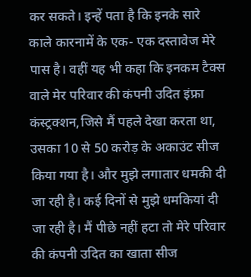कर सकते। इन्हें पता है कि इनके सारे काले कारनामें के एक- एक दस्तावेज मेरे पास है। वहीं यह भी कहा कि इनकम टैक्स वाले मेर परिवार की कंपनी उदित इंफ्रा कंस्ट्रक्शन,जिसे मैं पहले देखा करता था, उसका 10 से 50 करोड़ के अकाउंट सीज किया गया है। और मुझे लगातार धमकी दी जा रही है। कई दिनों से मुझे धमकियां दी जा रही है। मैं पीछे नहीं हटा तो मेरे परिवार की कंपनी उदित का खाता सीज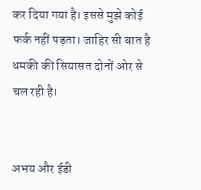कर दिया गया है। इससे मुझे कोई फर्क नहीं पड़ता। जाहिर सी बात है धमकी की सियासत दोनों ओर से चल रही है।


अभय और ईडी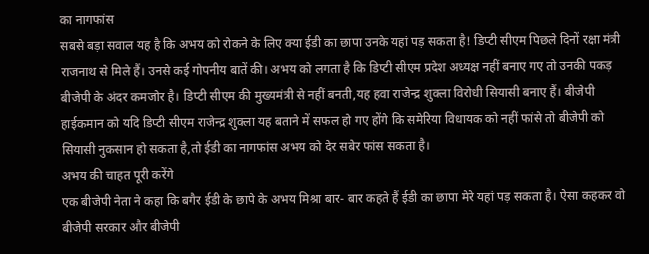का नागफांस
सबसे बड़ा सवाल यह है कि अभय को रोकने के लिए क्या ईडी का छापा उनके यहां पड़ सकता है! डिप्टी सीएम पिछले दिनों रक्षा मंत्री राजनाथ से मिले हैं। उनसे कई गोपनीय बातें की। अभय को लगता है कि डिप्टी सीएम प्रदेश अध्यक्ष नहीं बनाए गए तो उनकी पकड़ बीजेपी के अंदर कमजोर है। डिप्टी सीएम की मुख्यमंत्री से नहीं बनती,यह हवा राजेन्द्र शुक्ला विरोधी सियासी बनाए हैं। बीजेपी हाईकमान को यदि डिप्टी सीएम राजेन्द्र शुक्ला यह बताने में सफल हो गए होंगे कि समेरिया विधायक को नहीं फांसे तो बीजेपी को सियासी नुकसान हो सकता है,तो ईडी का नागफांस अभय को देर सबेर फांस सकता है।
अभय की चाहत पूरी करेंगे
एक बीजेपी नेता ने कहा कि बगैर ईडी के छापे के अभय मिश्रा बार- बार कहते हैं ईडी का छापा मेरे यहां पड़ सकता है। ऐसा कहकर वो बीजेपी सरकार और बीजेपी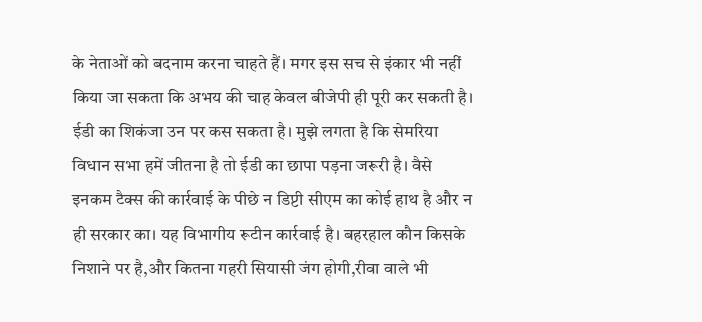के नेताओं को बदनाम करना चाहते हैं। मगर इस सच से इंकार भी नहीं किया जा सकता कि अभय की चाह केवल बीजेपी ही पूरी कर सकती है। ईडी का शिकंजा उन पर कस सकता है। मुझे लगता है कि सेमरिया विधान सभा हमें जीतना है तो ईडी का छापा पड़ना जरूरी है। वैसे इनकम टैक्स की कार्रवाई के पीछे न डिप्टी सीएम का कोई हाथ है और न ही सरकार का। यह विभागीय रूटीन कार्रवाई है। बहरहाल कौन किसके निशाने पर है,और कितना गहरी सियासी जंग होगी,रीवा वाले भी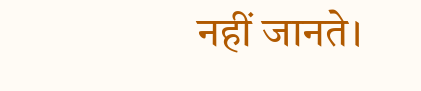नहीं जानते।